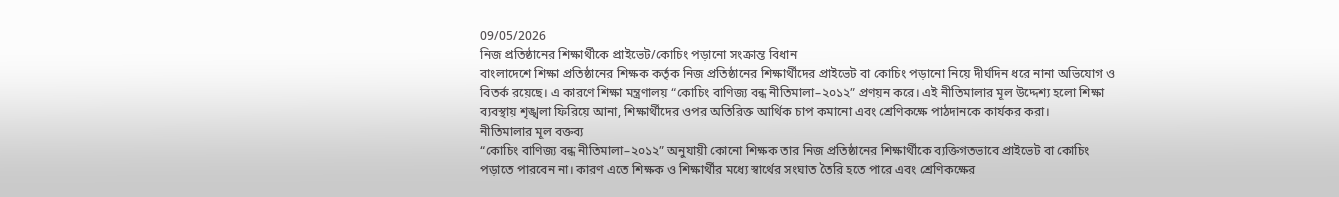09/05/2026
নিজ প্রতিষ্ঠানের শিক্ষার্থীকে প্রাইভেট/কোচিং পড়ানো সংক্রান্ত বিধান
বাংলাদেশে শিক্ষা প্রতিষ্ঠানের শিক্ষক কর্তৃক নিজ প্রতিষ্ঠানের শিক্ষার্থীদের প্রাইভেট বা কোচিং পড়ানো নিয়ে দীর্ঘদিন ধরে নানা অভিযোগ ও বিতর্ক রয়েছে। এ কারণে শিক্ষা মন্ত্রণালয় “কোচিং বাণিজ্য বন্ধ নীতিমালা–২০১২” প্রণয়ন করে। এই নীতিমালার মূল উদ্দেশ্য হলো শিক্ষা ব্যবস্থায় শৃঙ্খলা ফিরিয়ে আনা, শিক্ষার্থীদের ওপর অতিরিক্ত আর্থিক চাপ কমানো এবং শ্রেণিকক্ষে পাঠদানকে কার্যকর করা।
নীতিমালার মূল বক্তব্য
“কোচিং বাণিজ্য বন্ধ নীতিমালা–২০১২” অনুযায়ী কোনো শিক্ষক তার নিজ প্রতিষ্ঠানের শিক্ষার্থীকে ব্যক্তিগতভাবে প্রাইভেট বা কোচিং পড়াতে পারবেন না। কারণ এতে শিক্ষক ও শিক্ষার্থীর মধ্যে স্বার্থের সংঘাত তৈরি হতে পারে এবং শ্রেণিকক্ষের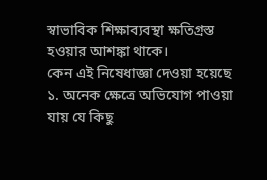স্বাভাবিক শিক্ষাব্যবস্থা ক্ষতিগ্রস্ত হওয়ার আশঙ্কা থাকে।
কেন এই নিষেধাজ্ঞা দেওয়া হয়েছে
১. অনেক ক্ষেত্রে অভিযোগ পাওয়া যায় যে কিছু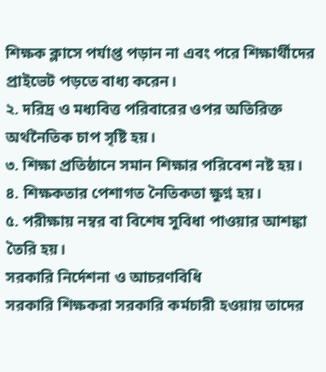শিক্ষক ক্লাসে পর্যাপ্ত পড়ান না এবং পরে শিক্ষার্থীদের প্রাইভেট পড়তে বাধ্য করেন।
২. দরিদ্র ও মধ্যবিত্ত পরিবারের ওপর অতিরিক্ত অর্থনৈতিক চাপ সৃষ্টি হয়।
৩. শিক্ষা প্রতিষ্ঠানে সমান শিক্ষার পরিবেশ নষ্ট হয়।
৪. শিক্ষকতার পেশাগত নৈতিকতা ক্ষুণ্ন হয়।
৫. পরীক্ষায় নম্বর বা বিশেষ সুবিধা পাওয়ার আশঙ্কা তৈরি হয়।
সরকারি নির্দেশনা ও আচরণবিধি
সরকারি শিক্ষকরা সরকারি কর্মচারী হওয়ায় তাদের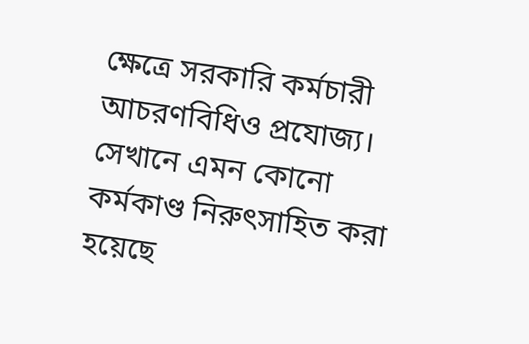ক্ষেত্রে সরকারি কর্মচারী আচরণবিধিও প্রযোজ্য। সেখানে এমন কোনো কর্মকাণ্ড নিরুৎসাহিত করা হয়েছে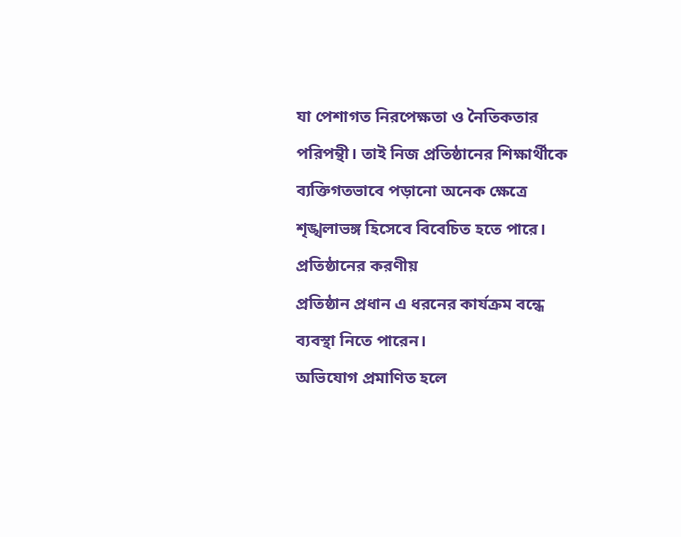যা পেশাগত নিরপেক্ষতা ও নৈতিকতার পরিপন্থী। তাই নিজ প্রতিষ্ঠানের শিক্ষার্থীকে ব্যক্তিগতভাবে পড়ানো অনেক ক্ষেত্রে শৃঙ্খলাভঙ্গ হিসেবে বিবেচিত হতে পারে।
প্রতিষ্ঠানের করণীয়
প্রতিষ্ঠান প্রধান এ ধরনের কার্যক্রম বন্ধে ব্যবস্থা নিতে পারেন।
অভিযোগ প্রমাণিত হলে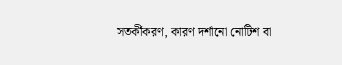সতর্কীকরণ, কারণ দর্শানো নোটিশ বা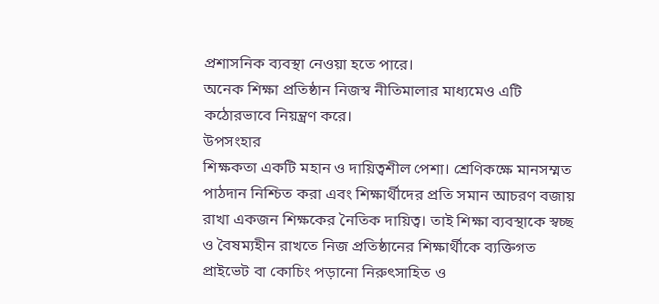প্রশাসনিক ব্যবস্থা নেওয়া হতে পারে।
অনেক শিক্ষা প্রতিষ্ঠান নিজস্ব নীতিমালার মাধ্যমেও এটি কঠোরভাবে নিয়ন্ত্রণ করে।
উপসংহার
শিক্ষকতা একটি মহান ও দায়িত্বশীল পেশা। শ্রেণিকক্ষে মানসম্মত পাঠদান নিশ্চিত করা এবং শিক্ষার্থীদের প্রতি সমান আচরণ বজায় রাখা একজন শিক্ষকের নৈতিক দায়িত্ব। তাই শিক্ষা ব্যবস্থাকে স্বচ্ছ ও বৈষম্যহীন রাখতে নিজ প্রতিষ্ঠানের শিক্ষার্থীকে ব্যক্তিগত প্রাইভেট বা কোচিং পড়ানো নিরুৎসাহিত ও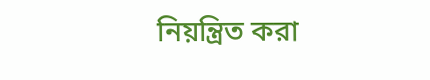নিয়ন্ত্রিত করা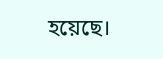হয়েছে।